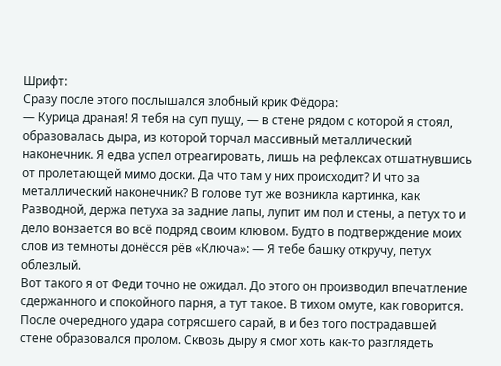Шрифт:
Сразу после этого послышался злобный крик Фёдора:
— Курица драная! Я тебя на суп пущу, — в стене рядом с которой я стоял, образовалась дыра, из которой торчал массивный металлический наконечник. Я едва успел отреагировать, лишь на рефлексах отшатнувшись от пролетающей мимо доски. Да что там у них происходит? И что за металлический наконечник? В голове тут же возникла картинка, как Разводной, держа петуха за задние лапы, лупит им пол и стены, а петух то и дело вонзается во всё подряд своим клювом. Будто в подтверждение моих слов из темноты донёсся рёв «Ключа»: — Я тебе башку откручу, петух облезлый.
Вот такого я от Феди точно не ожидал. До этого он производил впечатление сдержанного и спокойного парня, а тут такое. В тихом омуте, как говорится.
После очередного удара сотрясшего сарай, в и без того пострадавшей стене образовался пролом. Сквозь дыру я смог хоть как-то разглядеть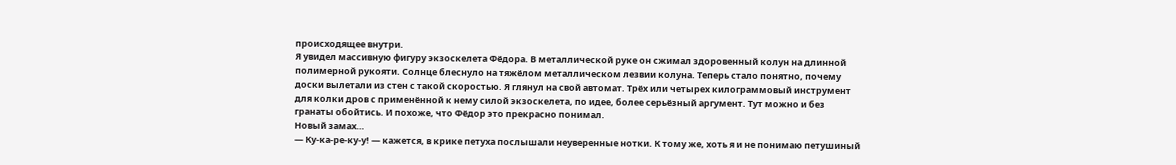происходящее внутри.
Я увидел массивную фигуру экзоскелета Фёдора. В металлической руке он сжимал здоровенный колун на длинной полимерной рукояти. Солнце блеснуло на тяжёлом металлическом лезвии колуна. Теперь стало понятно, почему доски вылетали из стен с такой скоростью. Я глянул на свой автомат. Трёх или четырех килограммовый инструмент для колки дров с применённой к нему силой экзоскелета, по идее, более серьёзный аргумент. Тут можно и без гранаты обойтись. И похоже, что Фёдор это прекрасно понимал.
Новый замах…
— Ку-ка-ре-ку-у! — кажется, в крике петуха послышали неуверенные нотки. К тому же, хоть я и не понимаю петушиный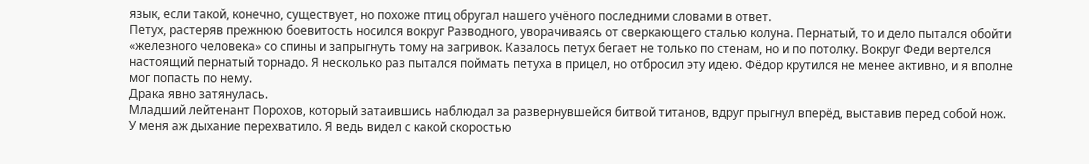язык, если такой, конечно, существует, но похоже птиц обругал нашего учёного последними словами в ответ.
Петух, растеряв прежнюю боевитость носился вокруг Разводного, уворачиваясь от сверкающего сталью колуна. Пернатый, то и дело пытался обойти «железного человека» со спины и запрыгнуть тому на загривок. Казалось петух бегает не только по стенам, но и по потолку. Вокруг Феди вертелся настоящий пернатый торнадо. Я несколько раз пытался поймать петуха в прицел, но отбросил эту идею. Фёдор крутился не менее активно, и я вполне мог попасть по нему.
Драка явно затянулась.
Младший лейтенант Порохов, который затаившись наблюдал за развернувшейся битвой титанов, вдруг прыгнул вперёд, выставив перед собой нож.
У меня аж дыхание перехватило. Я ведь видел с какой скоростью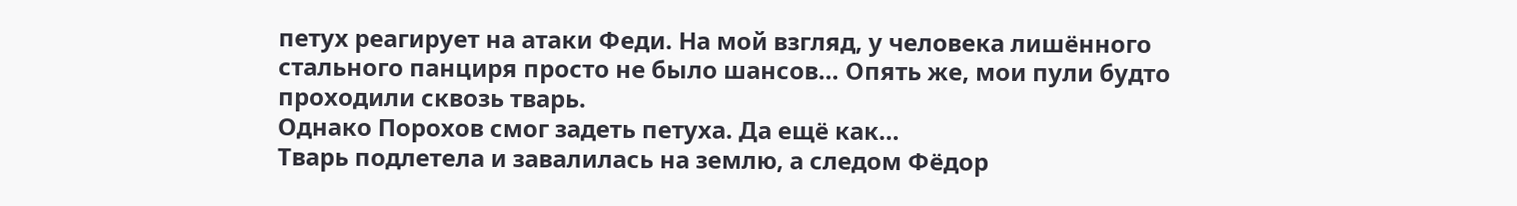петух реагирует на атаки Феди. На мой взгляд, у человека лишённого стального панциря просто не было шансов… Опять же, мои пули будто проходили сквозь тварь.
Однако Порохов смог задеть петуха. Да ещё как…
Тварь подлетела и завалилась на землю, а следом Фёдор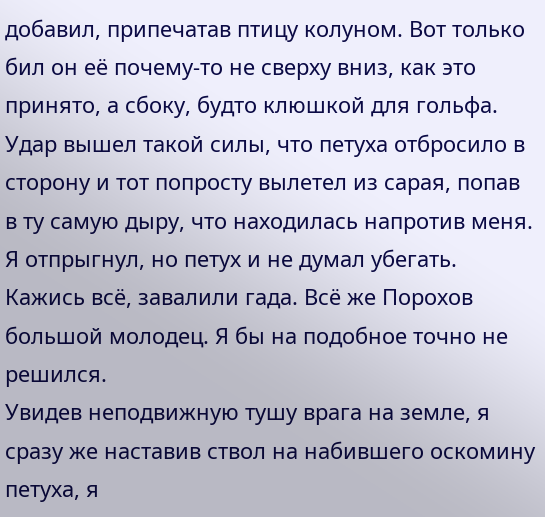добавил, припечатав птицу колуном. Вот только бил он её почему-то не сверху вниз, как это принято, а сбоку, будто клюшкой для гольфа.
Удар вышел такой силы, что петуха отбросило в сторону и тот попросту вылетел из сарая, попав в ту самую дыру, что находилась напротив меня.
Я отпрыгнул, но петух и не думал убегать. Кажись всё, завалили гада. Всё же Порохов большой молодец. Я бы на подобное точно не решился.
Увидев неподвижную тушу врага на земле, я сразу же наставив ствол на набившего оскомину петуха, я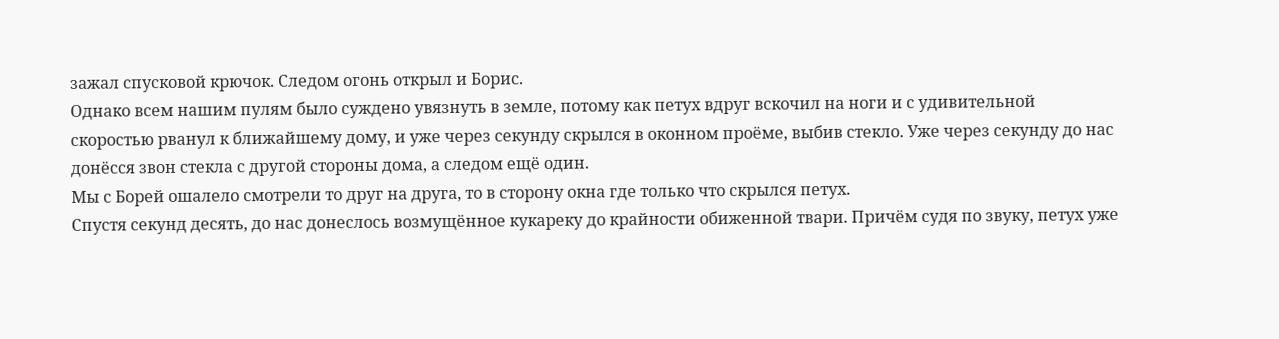зажал спусковой крючок. Следом огонь открыл и Борис.
Однако всем нашим пулям было суждено увязнуть в земле, потому как петух вдруг вскочил на ноги и с удивительной скоростью рванул к ближайшему дому, и уже через секунду скрылся в оконном проёме, выбив стекло. Уже через секунду до нас донёсся звон стекла с другой стороны дома, а следом ещё один.
Мы с Борей ошалело смотрели то друг на друга, то в сторону окна где только что скрылся петух.
Спустя секунд десять, до нас донеслось возмущённое кукареку до крайности обиженной твари. Причём судя по звуку, петух уже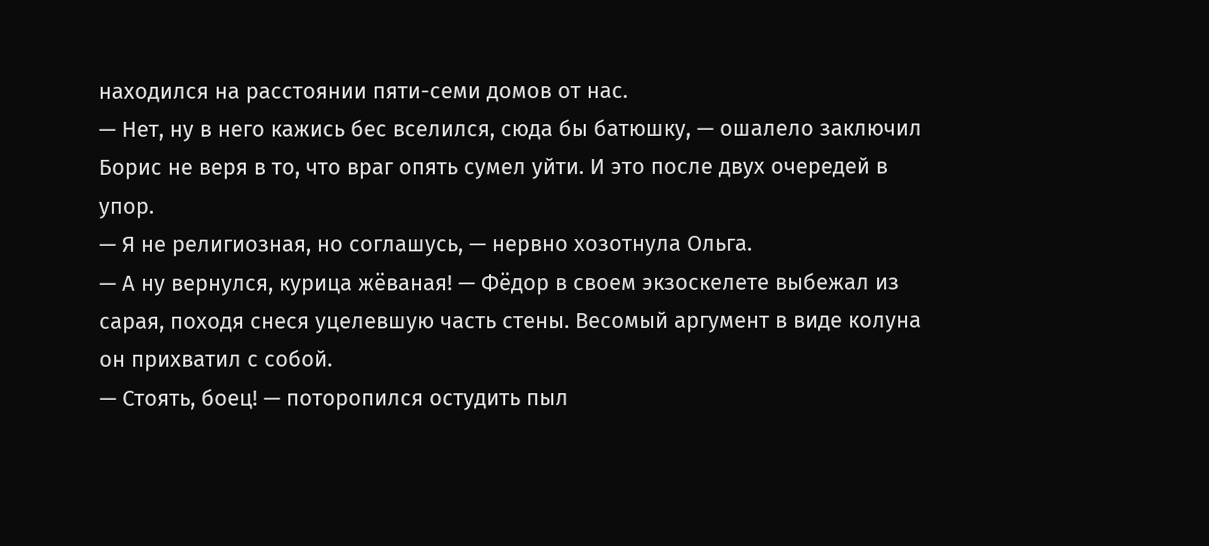находился на расстоянии пяти-семи домов от нас.
— Нет, ну в него кажись бес вселился, сюда бы батюшку, — ошалело заключил Борис не веря в то, что враг опять сумел уйти. И это после двух очередей в упор.
— Я не религиозная, но соглашусь, — нервно хозотнула Ольга.
— А ну вернулся, курица жёваная! — Фёдор в своем экзоскелете выбежал из сарая, походя снеся уцелевшую часть стены. Весомый аргумент в виде колуна он прихватил с собой.
— Стоять, боец! — поторопился остудить пыл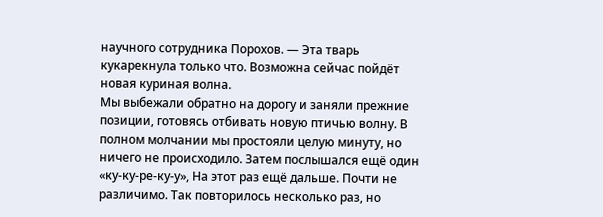научного сотрудника Порохов. — Эта тварь кукарекнула только что. Возможна сейчас пойдёт новая куриная волна.
Мы выбежали обратно на дорогу и заняли прежние позиции, готовясь отбивать новую птичью волну. В полном молчании мы простояли целую минуту, но ничего не происходило. Затем послышался ещё один «ку-ку-ре-ку-у», На этот раз ещё дальше. Почти не различимо. Так повторилось несколько раз, но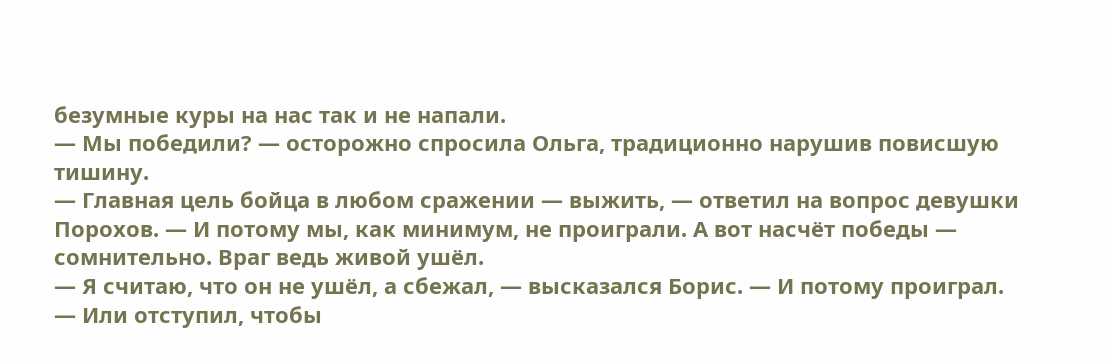безумные куры на нас так и не напали.
— Мы победили? — осторожно спросила Ольга, традиционно нарушив повисшую тишину.
— Главная цель бойца в любом сражении — выжить, — ответил на вопрос девушки Порохов. — И потому мы, как минимум, не проиграли. А вот насчёт победы — сомнительно. Враг ведь живой ушёл.
— Я считаю, что он не ушёл, а сбежал, — высказался Борис. — И потому проиграл.
— Или отступил, чтобы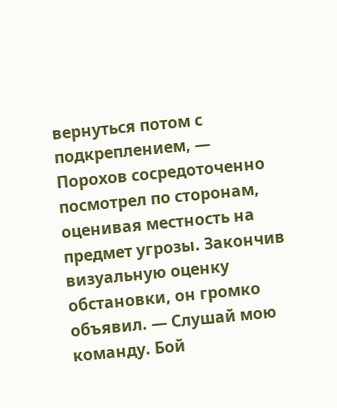вернуться потом с подкреплением, — Порохов сосредоточенно посмотрел по сторонам, оценивая местность на предмет угрозы. Закончив визуальную оценку обстановки, он громко объявил. — Слушай мою команду. Бой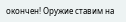окончен! Оружие ставим на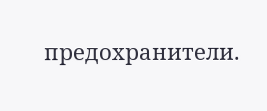предохранители.